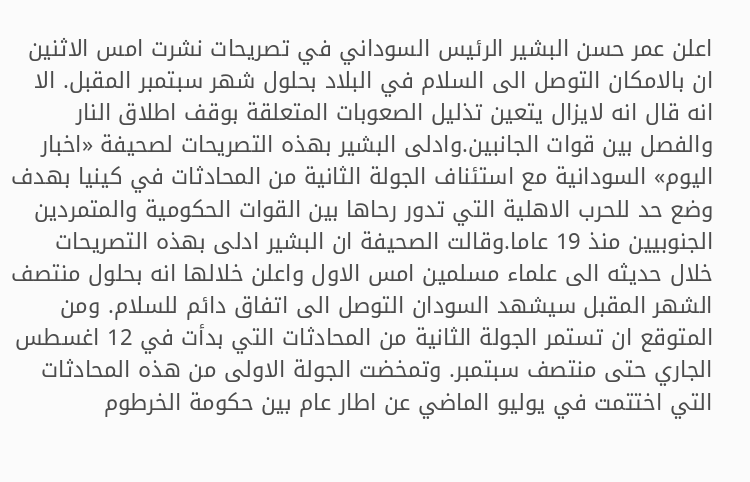اعلن عمر حسن البشير الرئيس السوداني في تصريحات نشرت امس الاثنين ان بالامكان التوصل الى السلام في البلاد بحلول شهر سبتمبر المقبل. الا انه قال انه لايزال يتعين تذليل الصعوبات المتعلقة بوقف اطلاق النار والفصل بين قوات الجانبين.وادلى البشير بهذه التصريحات لصحيفة «اخبار اليوم» السودانية مع استئناف الجولة الثانية من المحادثات في كينيا بهدف وضع حد للحرب الاهلية التي تدور رحاها بين القوات الحكومية والمتمردين الجنوبيين منذ 19 عاما.وقالت الصحيفة ان البشير ادلى بهذه التصريحات خلال حديثه الى علماء مسلمين امس الاول واعلن خلالها انه بحلول منتصف الشهر المقبل سيشهد السودان التوصل الى اتفاق دائم للسلام. ومن المتوقع ان تستمر الجولة الثانية من المحادثات التي بدأت في 12 اغسطس الجاري حتى منتصف سبتمبر. وتمخضت الجولة الاولى من هذه المحادثات التي اختتمت في يوليو الماضي عن اطار عام بين حكومة الخرطوم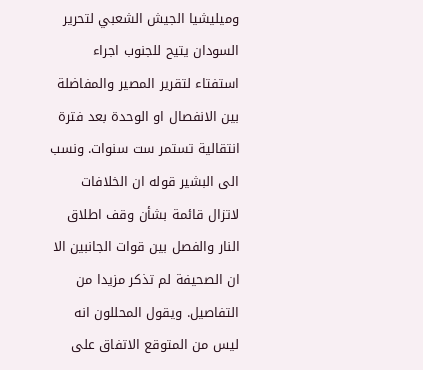وميليشيا الجيش الشعبي لتحرير السودان يتيح للجنوب اجراء استفتاء لتقرير المصير والمفاضلة بين الانفصال او الوحدة بعد فترة انتقالية تستمر ست سنوات. ونسب الى البشير قوله ان الخلافات لاتزال قائمة بشأن وقف اطلاق النار والفصل بين قوات الجانبين الا ان الصحيفة لم تذكر مزيدا من التفاصيل. ويقول المحللون انه ليس من المتوقع الاتفاق على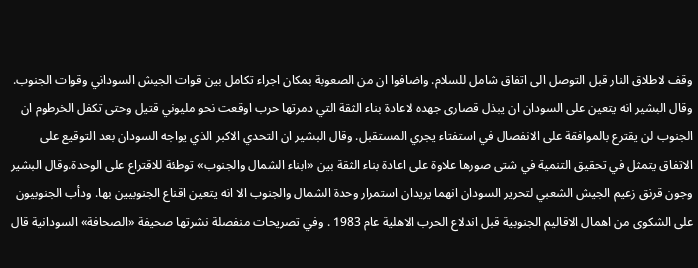وقف لاطلاق النار قبل التوصل الى اتفاق شامل للسلام. واضافوا ان من الصعوبة بمكان اجراء تكامل بين قوات الجيش السوداني وقوات الجنوب. وقال البشير انه يتعين على السودان ان يبذل قصارى جهده لاعادة بناء الثقة التي دمرتها حرب اوقعت نحو مليوني قتيل وحتى تكفل الخرطوم ان الجنوب لن يقترع بالموافقة على الانفصال في استفتاء يجري المستقبل. وقال البشير ان التحدي الاكبر الذي يواجه السودان بعد التوقيع على الاتفاق يتمثل في تحقيق التنمية في شتى صورها علاوة على اعادة بناء الثقة بين «ابناء الشمال والجنوب» توطئة للاقتراع على الوحدة.وقال البشير وجون قرنق زعيم الجيش الشعبي لتحرير السودان انهما يريدان استمرار وحدة الشمال والجنوب الا انه يتعين اقناع الجنوبيين بها. ودأب الجنوبيون على الشكوى من اهمال الاقاليم الجنوبية قبل اندلاع الحرب الاهلية عام 1983 . وفي تصريحات منفصلة نشرتها صحيفة «الصحافة» السودانية قال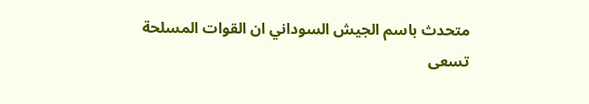متحدث باسم الجيش السوداني ان القوات المسلحة تسعى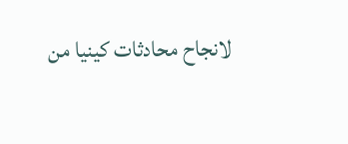لانجاح محادثات كينيا من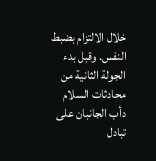خلال الالتزام بضبط النفس. وقبل بدء الجولة الثانية من محادثات السلام دأب الجانبان على تبادل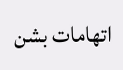اتهامات بشن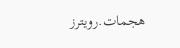هجمات.رويترز